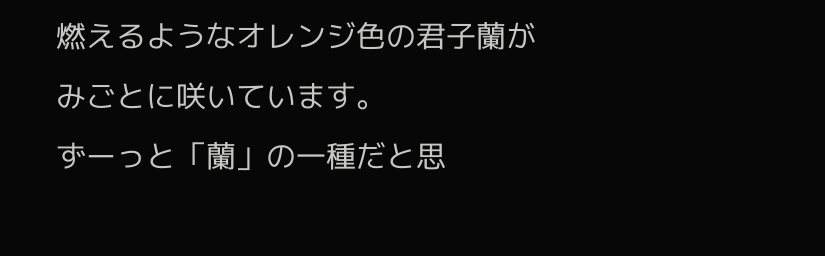燃えるようなオレンジ色の君子蘭がみごとに咲いています。
ずーっと「蘭」の一種だと思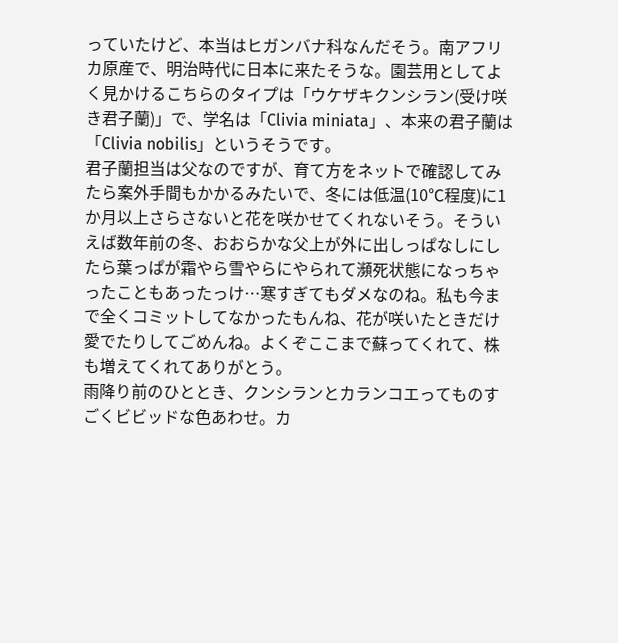っていたけど、本当はヒガンバナ科なんだそう。南アフリカ原産で、明治時代に日本に来たそうな。園芸用としてよく見かけるこちらのタイプは「ウケザキクンシラン(受け咲き君子蘭)」で、学名は「Clivia miniata」、本来の君子蘭は「Clivia nobilis」というそうです。
君子蘭担当は父なのですが、育て方をネットで確認してみたら案外手間もかかるみたいで、冬には低温(10℃程度)に1か月以上さらさないと花を咲かせてくれないそう。そういえば数年前の冬、おおらかな父上が外に出しっぱなしにしたら葉っぱが霜やら雪やらにやられて瀕死状態になっちゃったこともあったっけ…寒すぎてもダメなのね。私も今まで全くコミットしてなかったもんね、花が咲いたときだけ愛でたりしてごめんね。よくぞここまで蘇ってくれて、株も増えてくれてありがとう。
雨降り前のひととき、クンシランとカランコエってものすごくビビッドな色あわせ。カ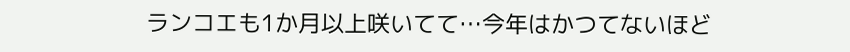ランコエも1か月以上咲いてて…今年はかつてないほど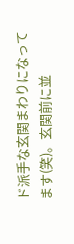ド派手な玄関まわりになってます(笑)。玄関前に並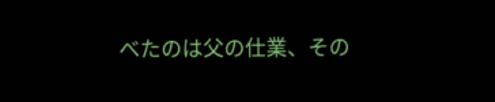べたのは父の仕業、その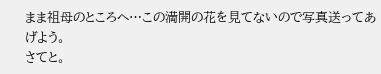まま祖母のところへ…この満開の花を見てないので写真送ってあげよう。
さてと。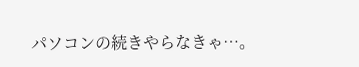パソコンの続きやらなきゃ…。